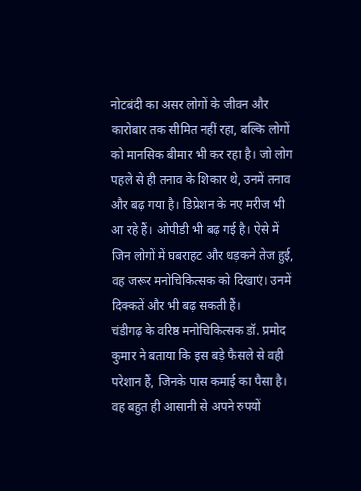नोटबंदी का असर लोगों के जीवन और कारोबार तक सीमित नहीं रहा, बल्कि लोगों को मानसिक बीमार भी कर रहा है। जो लोग पहले से ही तनाव के शिकार थे, उनमें तनाव और बढ़ गया है। डिप्रेशन के नए मरीज भी आ रहे हैं। ओपीडी भी बढ़ गई है। ऐसे में जिन लोगों में घबराहट और धड़कने तेज हुई, वह जरूर मनोचिकित्सक को दिखाएं। उनमें दिक्कतें और भी बढ़ सकती हैं।
चंडीगढ़ के वरिष्ठ मनोचिकित्सक डॉ. प्रमोद कुमार ने बताया कि इस बड़े फैसले से वही परेशान हैं, जिनके पास कमाई का पैसा है। वह बहुत ही आसानी से अपने रुपयों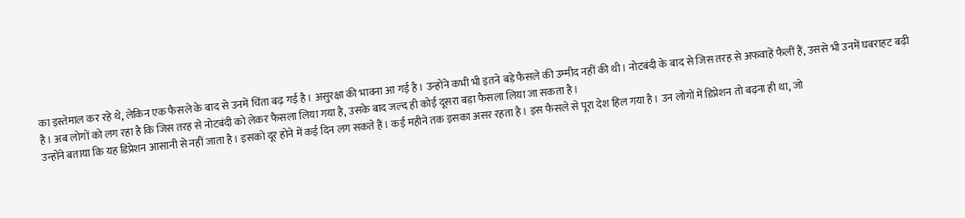का इस्तेमाल कर रहे थे, लेकिन एक फैसले के बाद से उनमें चिंता बढ़ गई है। असुरक्षा की भावना आ गई है। उन्होंने कभी भी इतने बड़े फैसले की उम्मीद नहीं की थी। नोटबंदी के बाद से जिस तरह से अफवाहें फैलीं हैं, उससे भी उनमें घबराहट बढ़ी है। अब लोगों को लग रहा है कि जिस तरह से नोटबंदी को लेकर फैसला लिया गया है, उसके बाद जल्द ही कोई दूसरा बड़ा फैसला लिया जा सकता है।
उन्होंने बताया कि यह डिप्रेशन आसानी से नहीं जाता है। इसको दूर होने में कई दिन लग सकते हैं। कई महीने तक इसका असर रहता है। इस फैसले से पूरा देश हिल गया है। उन लोगों में डिप्रेशन तो बढ़ना ही था, जो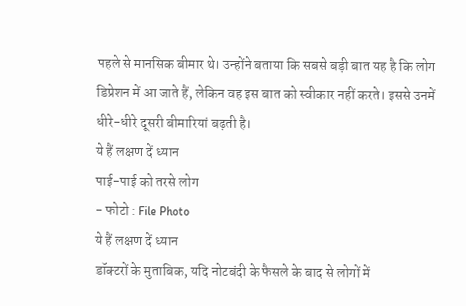पहले से मानसिक बीमार थे। उन्होंने बताया कि सबसे बड़ी बात यह है कि लोग डिप्रेशन में आ जाते हैं, लेकिन वह इस बात को स्वीकार नहीं करते। इससे उनमें धीरे-धीरे दूसरी बीमारियां बढ़ती है।
ये हैं लक्षण दें ध्यान
पाई-पाई को तरसे लोग
- फोटो : File Photo
ये हैं लक्षण दें ध्यान
डॉक्टरों के मुताबिक, यदि नोटबंदी के फैसले के बाद से लोगों में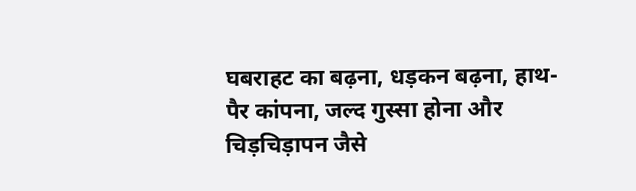घबराहट का बढ़ना, धड़कन बढ़ना, हाथ-पैर कांपना, जल्द गुस्सा होना और चिड़चिड़ापन जैसे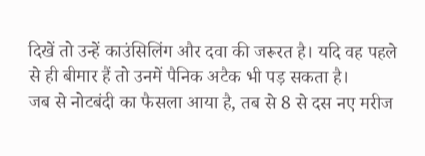दिखें तो उन्हें काउंसिलिंग और दवा की जरूरत है। यदि वह पहले से ही बीमार हैं तो उनमें पैनिक अटैक भी पड़ सकता है।
जब से नोटबंदी का फैसला आया है, तब से 8 से दस नए मरीज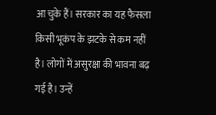आ चुके हैं। सरकार का यह फैसला किसी भूकंप के झटके से कम नहीं है। लोगों में असुरक्षा की भावना बढ़ गई है। उन्हें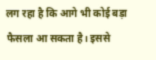लग रहा है कि आगे भी कोई बड़ा फैसला आ सकता है। इससे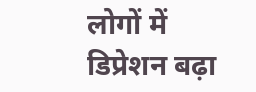लोगों में डिप्रेशन बढ़ा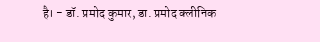है। - डॉ. प्रमोद कुमार, डा. प्रमोद क्लीनिक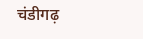चंडीगढ़